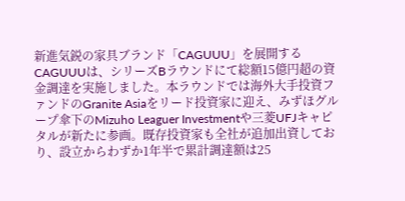新進気鋭の家具ブランド「CAGUUU」を展開するCAGUUUは、シリーズBラウンドにて総額15億円超の資金調達を実施しました。本ラウンドでは海外大手投資ファンドのGranite Asiaをリード投資家に迎え、みずほグループ傘下のMizuho Leaguer Investmentや三菱UFJキャピタルが新たに参画。既存投資家も全社が追加出資しており、設立からわずか1年半で累計調達額は25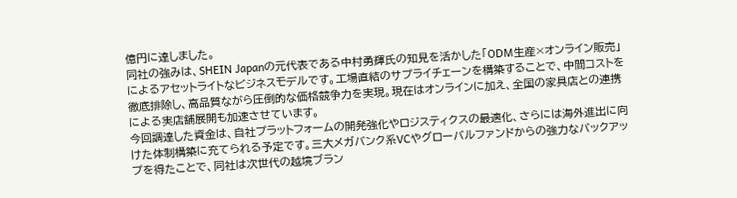億円に達しました。
同社の強みは、SHEIN Japanの元代表である中村勇輝氏の知見を活かした「ODM生産×オンライン販売」によるアセットライトなビジネスモデルです。工場直結のサプライチェーンを構築することで、中間コストを徹底排除し、高品質ながら圧倒的な価格競争力を実現。現在はオンラインに加え、全国の家具店との連携による実店舗展開も加速させています。
今回調達した資金は、自社プラットフォームの開発強化やロジスティクスの最適化、さらには海外進出に向けた体制構築に充てられる予定です。三大メガバンク系VCやグローバルファンドからの強力なバックアップを得たことで、同社は次世代の越境ブラン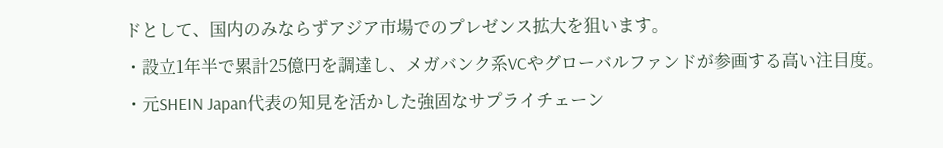ドとして、国内のみならずアジア市場でのプレゼンス拡大を狙います。
・設立1年半で累計25億円を調達し、メガバンク系VCやグローバルファンドが参画する高い注目度。
・元SHEIN Japan代表の知見を活かした強固なサプライチェーン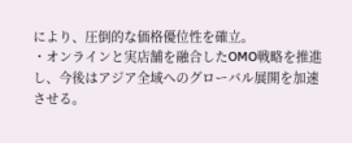により、圧倒的な価格優位性を確立。
・オンラインと実店舗を融合したOMO戦略を推進し、今後はアジア全域へのグローバル展開を加速させる。